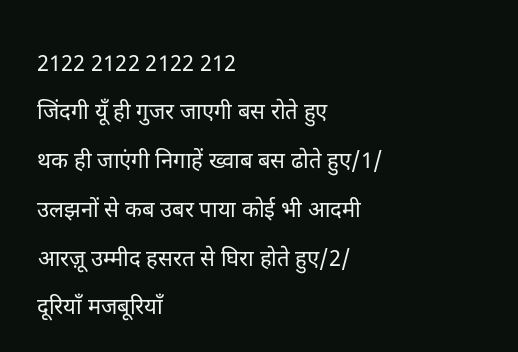2122 2122 2122 212
जिंदगी यूँ ही गुजर जाएगी बस रोते हुए
थक ही जाएंगी निगाहें ख्वाब बस ढोते हुए/1/
उलझनों से कब उबर पाया कोई भी आदमी
आरज़ू उम्मीद हसरत से घिरा होते हुए/2/
दूरियाँ मजबूरियाँ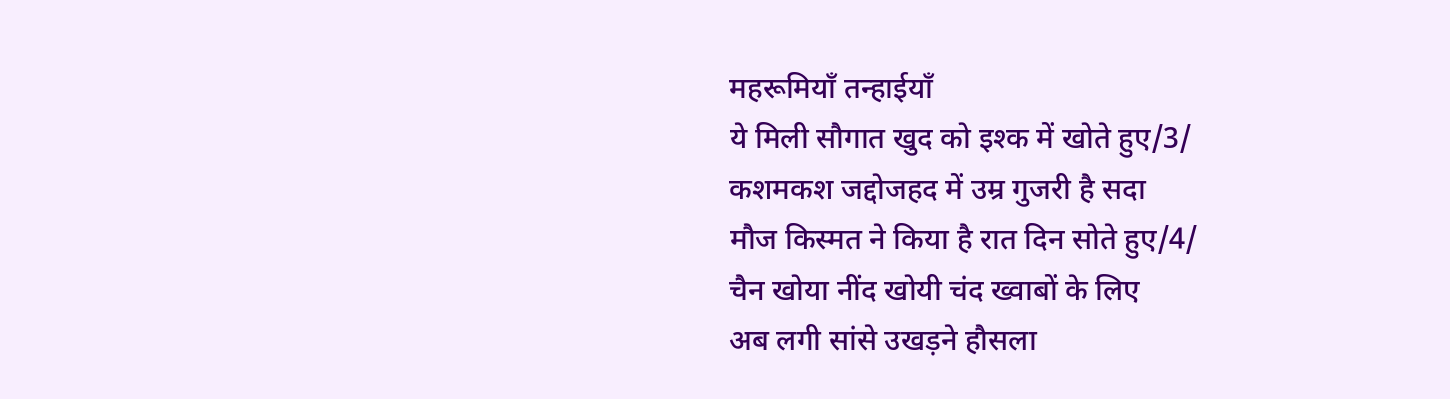महरूमियाँ तन्हाईयाँ
ये मिली सौगात खुद को इश्क में खोते हुए/3/
कशमकश जद्दोजहद में उम्र गुजरी है सदा
मौज किस्मत ने किया है रात दिन सोते हुए/4/
चैन खोया नींद खोयी चंद ख्वाबों के लिए
अब लगी सांसे उखड़ने हौसला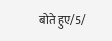बोते हुए/5/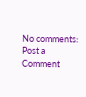No comments:
Post a Comment